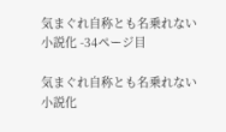気まぐれ自称とも名乗れない小説化 -34ページ目

気まぐれ自称とも名乗れない小説化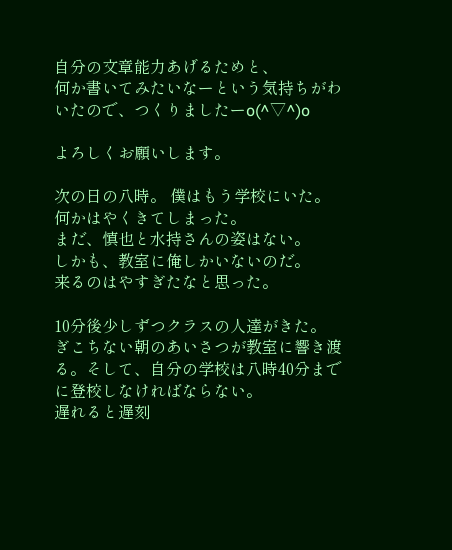自分の文章能力あげるためと、
何か書いてみたいなーという気持ちがわいたので、つくりましたーo(^▽^)o

よろしくお願いします。

次の日の八時。 僕はもう学校にいた。
何かはやくきてしまった。
まだ、慎也と水持さんの姿はない。
しかも、教室に俺しかいないのだ。
来るのはやすぎたなと思った。

10分後少しずつクラスの人達がきた。
ぎこちない朝のあいさつが教室に響き渡る。そして、自分の学校は八時40分までに登校しなければならない。
遅れると遅刻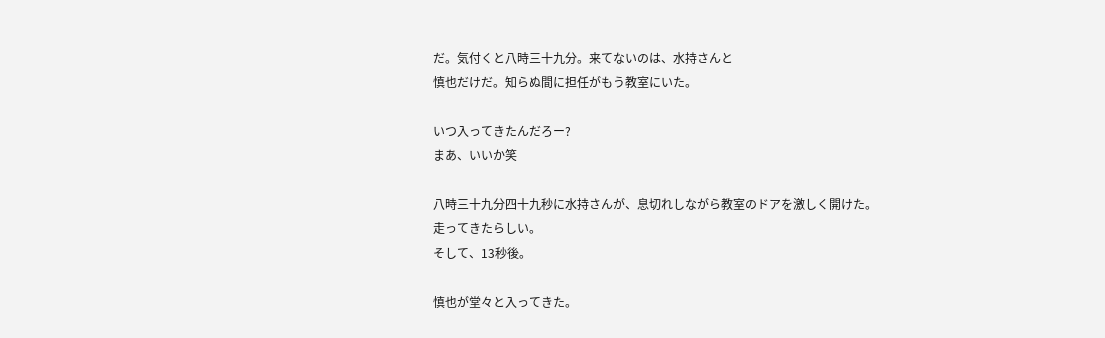だ。気付くと八時三十九分。来てないのは、水持さんと
慎也だけだ。知らぬ間に担任がもう教室にいた。

いつ入ってきたんだろー?
まあ、いいか笑

八時三十九分四十九秒に水持さんが、息切れしながら教室のドアを激しく開けた。
走ってきたらしい。
そして、13秒後。

慎也が堂々と入ってきた。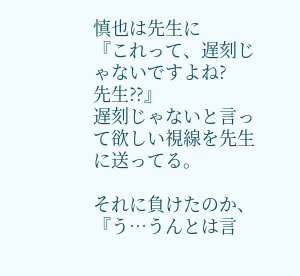慎也は先生に
『これって、遅刻じゃないですよね?
先生⁇』
遅刻じゃないと言って欲しい視線を先生に送ってる。

それに負けたのか、
『う…うんとは言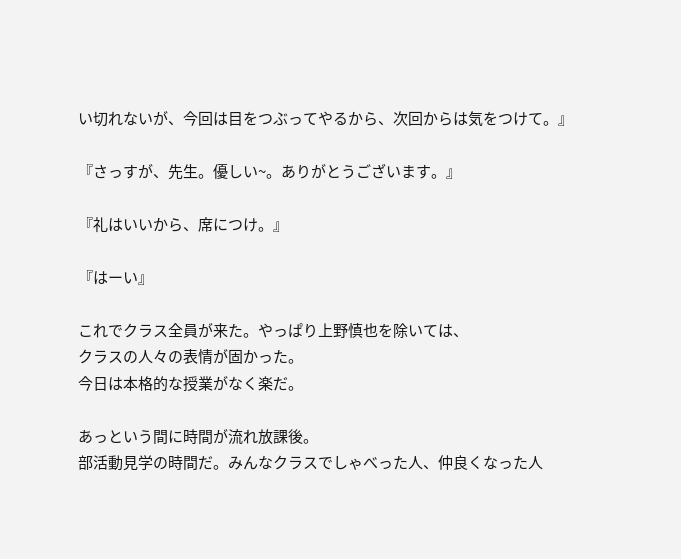い切れないが、今回は目をつぶってやるから、次回からは気をつけて。』

『さっすが、先生。優しい~。ありがとうございます。』

『礼はいいから、席につけ。』

『はーい』

これでクラス全員が来た。やっぱり上野慎也を除いては、
クラスの人々の表情が固かった。
今日は本格的な授業がなく楽だ。

あっという間に時間が流れ放課後。
部活動見学の時間だ。みんなクラスでしゃべった人、仲良くなった人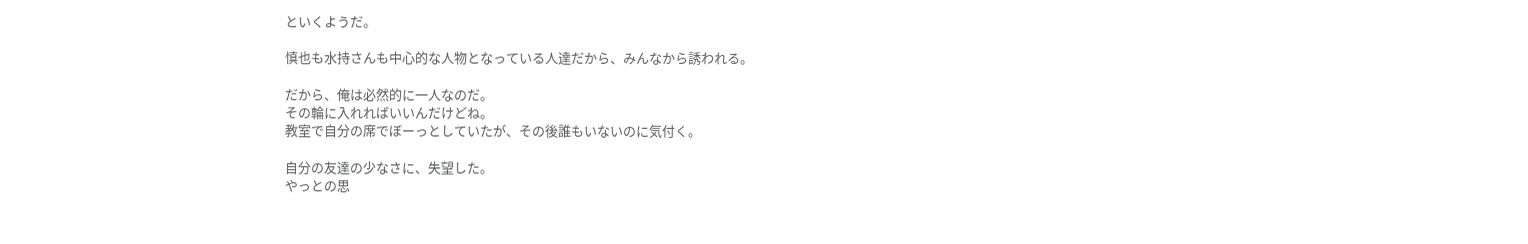といくようだ。

慎也も水持さんも中心的な人物となっている人達だから、みんなから誘われる。

だから、俺は必然的に一人なのだ。
その輪に入れればいいんだけどね。
教室で自分の席でぼーっとしていたが、その後誰もいないのに気付く。

自分の友達の少なさに、失望した。
やっとの思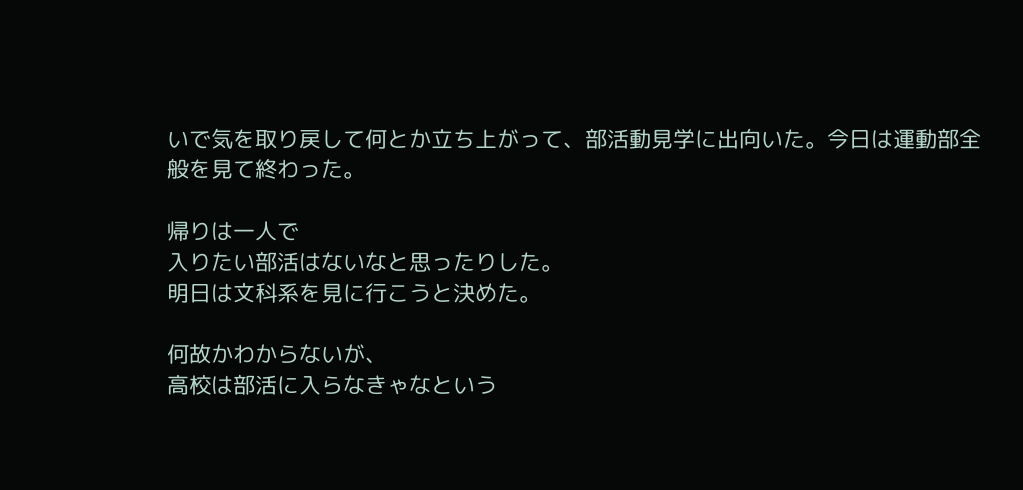いで気を取り戻して何とか立ち上がって、部活動見学に出向いた。今日は運動部全般を見て終わった。

帰りは一人で
入りたい部活はないなと思ったりした。
明日は文科系を見に行こうと決めた。

何故かわからないが、
高校は部活に入らなきゃなという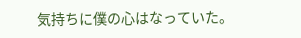気持ちに僕の心はなっていた。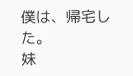僕は、帰宅した。
妹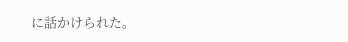に話かけられた。